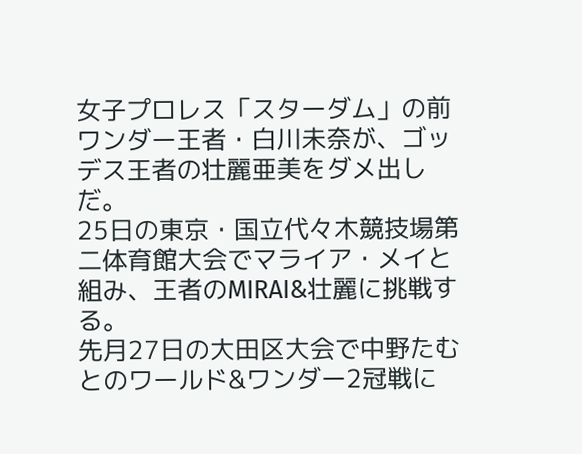女子プロレス「スターダム」の前ワンダー王者・白川未奈が、ゴッデス王者の壮麗亜美をダメ出しだ。
25日の東京・国立代々木競技場第二体育館大会でマライア・メイと組み、王者のMIRAI&壮麗に挑戦する。
先月27日の大田区大会で中野たむとのワールド&ワンダー2冠戦に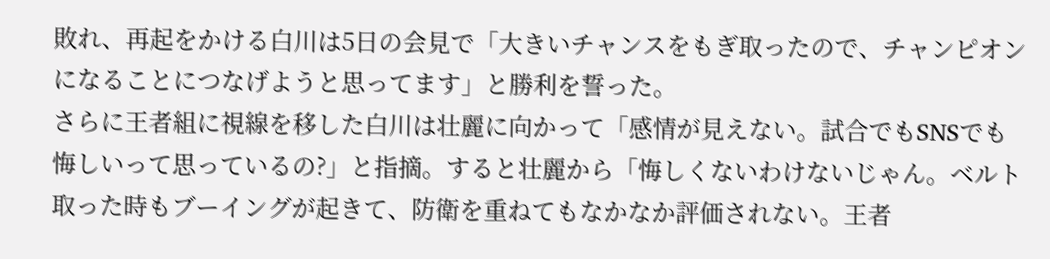敗れ、再起をかける白川は5日の会見で「大きいチャンスをもぎ取ったので、チャンピオンになることにつなげようと思ってます」と勝利を誓った。
さらに王者組に視線を移した白川は壮麗に向かって「感情が見えない。試合でもSNSでも悔しいって思っているの?」と指摘。すると壮麗から「悔しくないわけないじゃん。ベルト取った時もブーイングが起きて、防衛を重ねてもなかなか評価されない。王者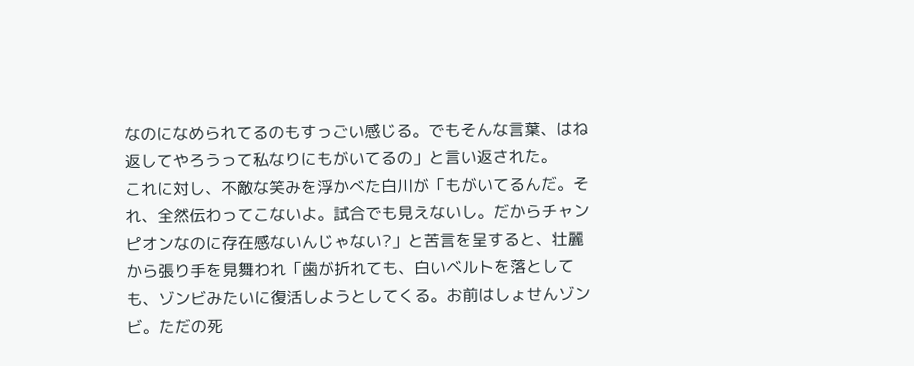なのになめられてるのもすっごい感じる。でもそんな言葉、はね返してやろうって私なりにもがいてるの」と言い返された。
これに対し、不敵な笑みを浮かべた白川が「もがいてるんだ。それ、全然伝わってこないよ。試合でも見えないし。だからチャンピオンなのに存在感ないんじゃない?」と苦言を呈すると、壮麗から張り手を見舞われ「歯が折れても、白いベルトを落としても、ゾンビみたいに復活しようとしてくる。お前はしょせんゾンビ。ただの死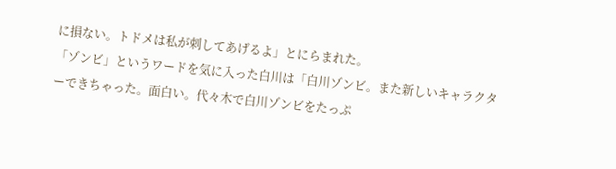に損ない。トドメは私が刺してあげるよ」とにらまれた。
「ゾンビ」というワードを気に入った白川は「白川ゾンビ。また新しいキャラクターできちゃった。面白い。代々木で白川ゾンビをたっぷ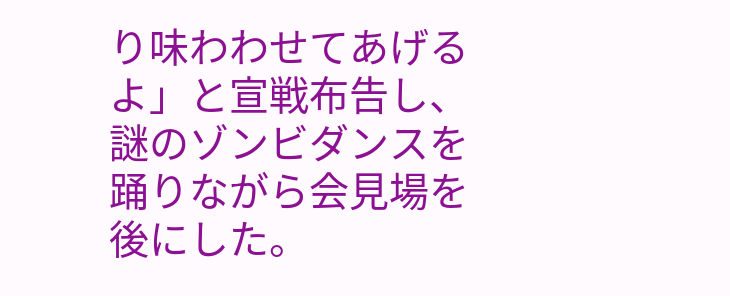り味わわせてあげるよ」と宣戦布告し、謎のゾンビダンスを踊りながら会見場を後にした。